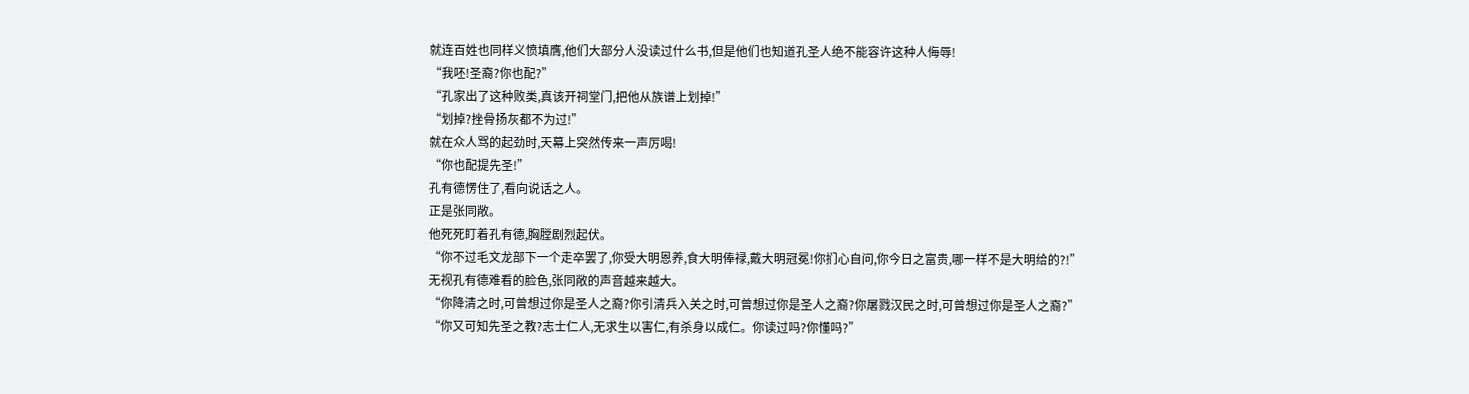就连百姓也同样义愤填膺,他们大部分人没读过什么书,但是他们也知道孔圣人绝不能容许这种人侮辱!
“我呸!圣裔?你也配?”
“孔家出了这种败类,真该开祠堂门,把他从族谱上划掉!”
“划掉?挫骨扬灰都不为过!”
就在众人骂的起劲时,天幕上突然传来一声厉喝!
“你也配提先圣!”
孔有德愣住了,看向说话之人。
正是张同敞。
他死死盯着孔有德,胸膛剧烈起伏。
“你不过毛文龙部下一个走卒罢了,你受大明恩养,食大明俸禄,戴大明冠冕!你扪心自问,你今日之富贵,哪一样不是大明给的?!”
无视孔有德难看的脸色,张同敞的声音越来越大。
“你降清之时,可曾想过你是圣人之裔?你引清兵入关之时,可曾想过你是圣人之裔?你屠戮汉民之时,可曾想过你是圣人之裔?”
“你又可知先圣之教?志士仁人,无求生以害仁,有杀身以成仁。你读过吗?你懂吗?”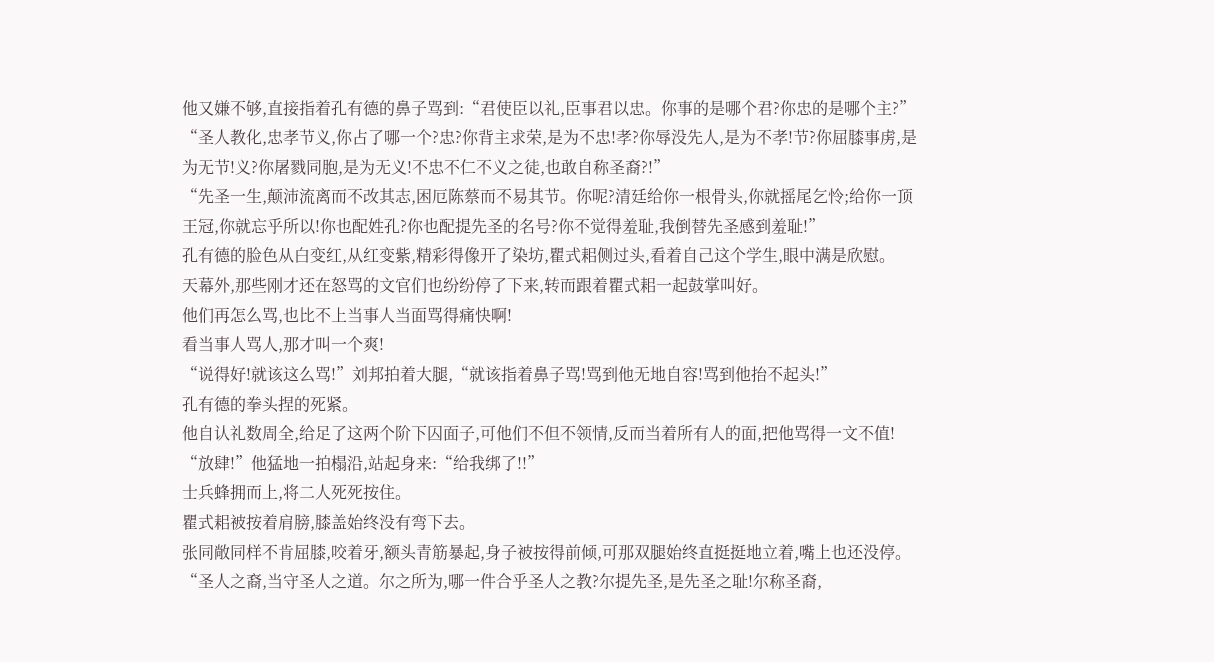他又嫌不够,直接指着孔有德的鼻子骂到:“君使臣以礼,臣事君以忠。你事的是哪个君?你忠的是哪个主?”
“圣人教化,忠孝节义,你占了哪一个?忠?你背主求荣,是为不忠!孝?你辱没先人,是为不孝!节?你屈膝事虏,是为无节!义?你屠戮同胞,是为无义!不忠不仁不义之徒,也敢自称圣裔?!”
“先圣一生,颠沛流离而不改其志,困厄陈蔡而不易其节。你呢?清廷给你一根骨头,你就摇尾乞怜;给你一顶王冠,你就忘乎所以!你也配姓孔?你也配提先圣的名号?你不觉得羞耻,我倒替先圣感到羞耻!”
孔有德的脸色从白变红,从红变紫,精彩得像开了染坊,瞿式耜侧过头,看着自己这个学生,眼中满是欣慰。
天幕外,那些刚才还在怒骂的文官们也纷纷停了下来,转而跟着瞿式耜一起鼓掌叫好。
他们再怎么骂,也比不上当事人当面骂得痛快啊!
看当事人骂人,那才叫一个爽!
“说得好!就该这么骂!”刘邦拍着大腿,“就该指着鼻子骂!骂到他无地自容!骂到他抬不起头!”
孔有德的拳头捏的死紧。
他自认礼数周全,给足了这两个阶下囚面子,可他们不但不领情,反而当着所有人的面,把他骂得一文不值!
“放肆!”他猛地一拍榻沿,站起身来:“给我绑了!!”
士兵蜂拥而上,将二人死死按住。
瞿式耜被按着肩膀,膝盖始终没有弯下去。
张同敞同样不肯屈膝,咬着牙,额头青筋暴起,身子被按得前倾,可那双腿始终直挺挺地立着,嘴上也还没停。
“圣人之裔,当守圣人之道。尔之所为,哪一件合乎圣人之教?尔提先圣,是先圣之耻!尔称圣裔,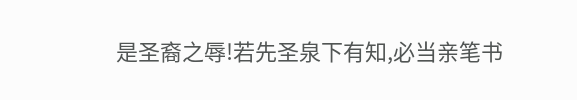是圣裔之辱!若先圣泉下有知,必当亲笔书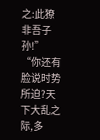之:此獠非吾子孙!”
“你还有脸说时势所迫?天下大乱之际,多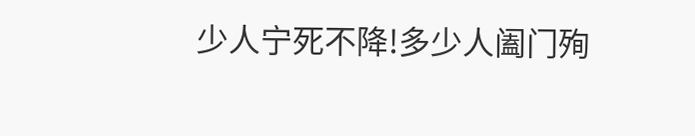少人宁死不降!多少人阖门殉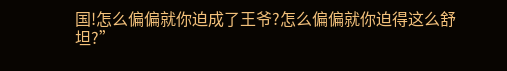国!怎么偏偏就你迫成了王爷?怎么偏偏就你迫得这么舒坦?”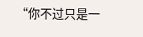“你不过只是一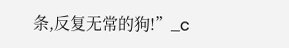条,反复无常的狗!”_c